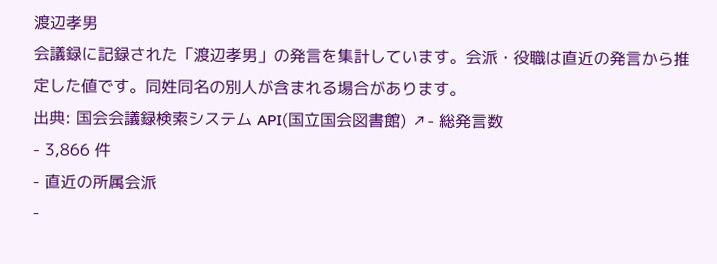渡辺孝男
会議録に記録された「渡辺孝男」の発言を集計しています。会派・役職は直近の発言から推定した値です。同姓同名の別人が含まれる場合があります。
出典: 国会会議録検索システム API(国立国会図書館) ↗- 総発言数
- 3,866 件
- 直近の所属会派
-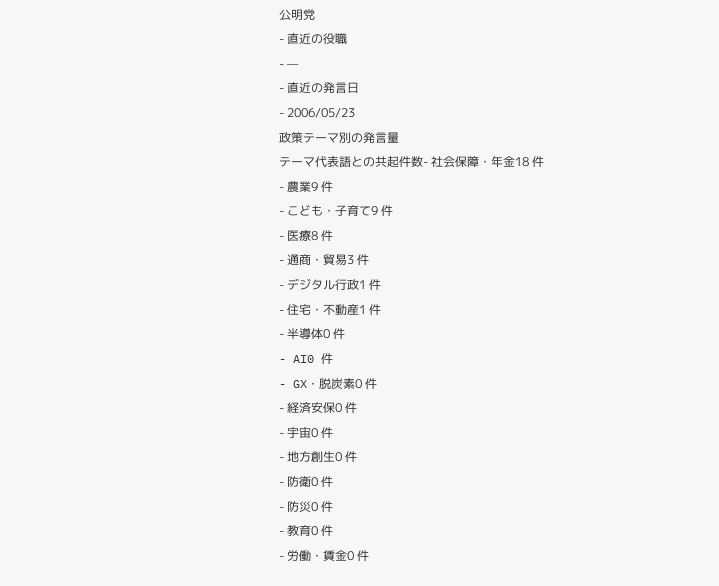公明党
- 直近の役職
- —
- 直近の発言日
- 2006/05/23
政策テーマ別の発言量
テーマ代表語との共起件数- 社会保障・年金18 件
- 農業9 件
- こども・子育て9 件
- 医療8 件
- 通商・貿易3 件
- デジタル行政1 件
- 住宅・不動産1 件
- 半導体0 件
- AI0 件
- GX・脱炭素0 件
- 経済安保0 件
- 宇宙0 件
- 地方創生0 件
- 防衛0 件
- 防災0 件
- 教育0 件
- 労働・賃金0 件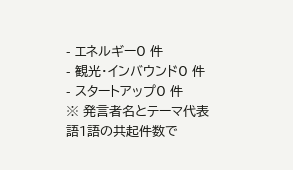- エネルギー0 件
- 観光・インバウンド0 件
- スタートアップ0 件
※ 発言者名とテーマ代表語1語の共起件数で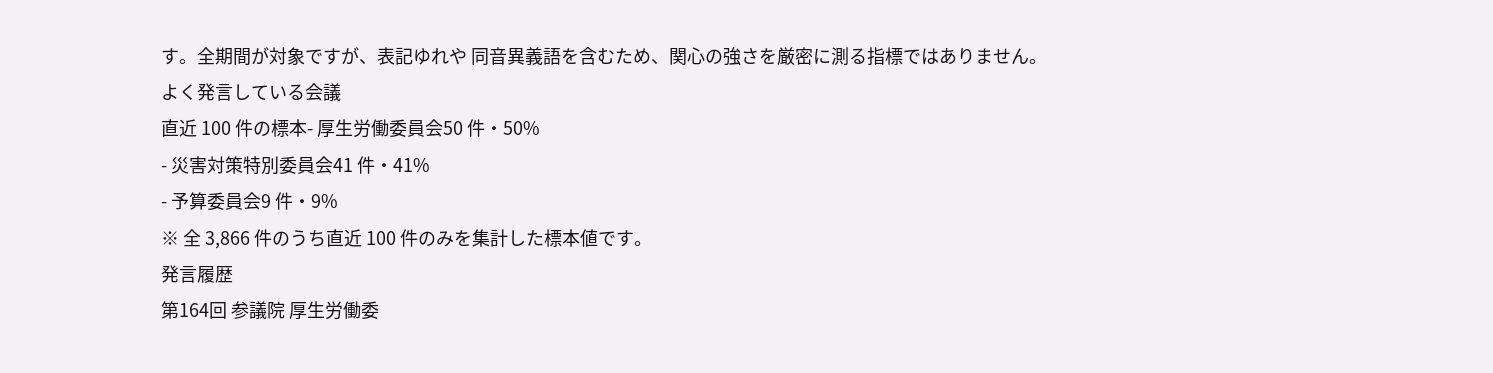す。全期間が対象ですが、表記ゆれや 同音異義語を含むため、関心の強さを厳密に測る指標ではありません。
よく発言している会議
直近 100 件の標本- 厚生労働委員会50 件・50%
- 災害対策特別委員会41 件・41%
- 予算委員会9 件・9%
※ 全 3,866 件のうち直近 100 件のみを集計した標本値です。
発言履歴
第164回 参議院 厚生労働委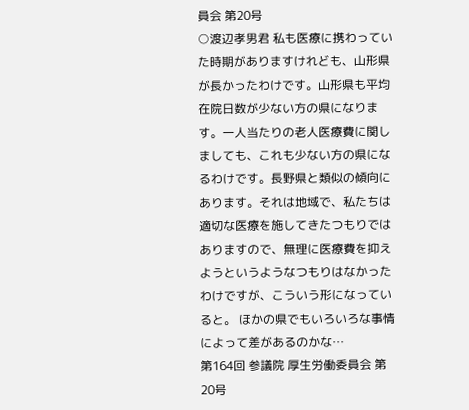員会 第20号
○渡辺孝男君 私も医療に携わっていた時期がありますけれども、山形県が長かったわけです。山形県も平均在院日数が少ない方の県になります。一人当たりの老人医療費に関しましても、これも少ない方の県になるわけです。長野県と類似の傾向にあります。それは地域で、私たちは適切な医療を施してきたつもりではありますので、無理に医療費を抑えようというようなつもりはなかったわけですが、こういう形になっていると。 ほかの県でもいろいろな事情によって差があるのかな…
第164回 参議院 厚生労働委員会 第20号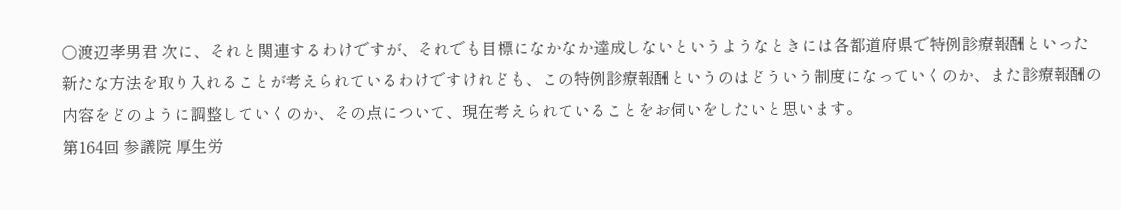○渡辺孝男君 次に、それと関連するわけですが、それでも目標になかなか達成しないというようなときには各都道府県で特例診療報酬といった新たな方法を取り入れることが考えられているわけですけれども、この特例診療報酬というのはどういう制度になっていくのか、また診療報酬の内容をどのように調整していくのか、その点について、現在考えられていることをお伺いをしたいと思います。
第164回 参議院 厚生労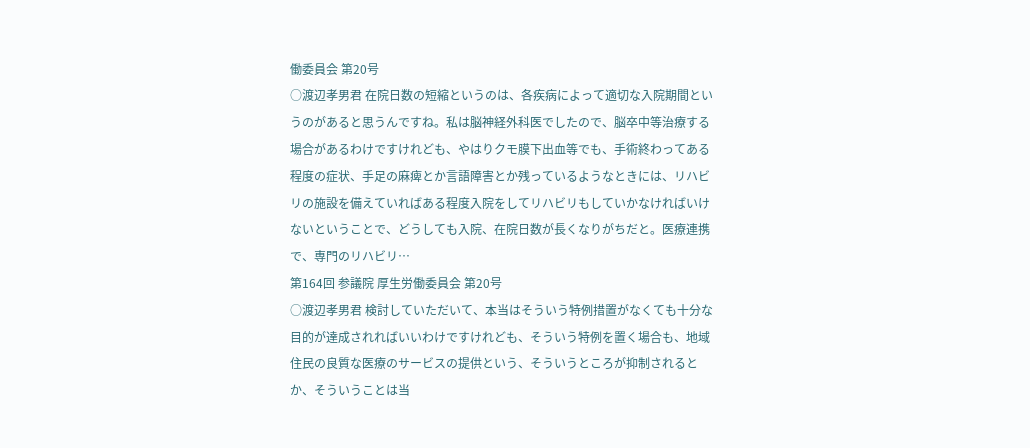働委員会 第20号
○渡辺孝男君 在院日数の短縮というのは、各疾病によって適切な入院期間というのがあると思うんですね。私は脳神経外科医でしたので、脳卒中等治療する場合があるわけですけれども、やはりクモ膜下出血等でも、手術終わってある程度の症状、手足の麻痺とか言語障害とか残っているようなときには、リハビリの施設を備えていればある程度入院をしてリハビリもしていかなければいけないということで、どうしても入院、在院日数が長くなりがちだと。医療連携で、専門のリハビリ…
第164回 参議院 厚生労働委員会 第20号
○渡辺孝男君 検討していただいて、本当はそういう特例措置がなくても十分な目的が達成されればいいわけですけれども、そういう特例を置く場合も、地域住民の良質な医療のサービスの提供という、そういうところが抑制されるとか、そういうことは当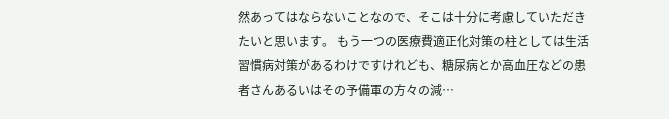然あってはならないことなので、そこは十分に考慮していただきたいと思います。 もう一つの医療費適正化対策の柱としては生活習慣病対策があるわけですけれども、糖尿病とか高血圧などの患者さんあるいはその予備軍の方々の減…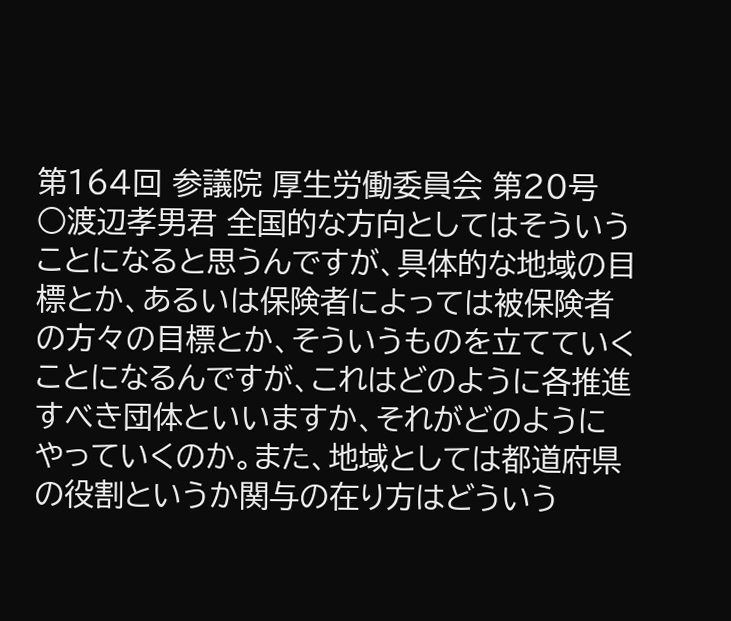第164回 参議院 厚生労働委員会 第20号
○渡辺孝男君 全国的な方向としてはそういうことになると思うんですが、具体的な地域の目標とか、あるいは保険者によっては被保険者の方々の目標とか、そういうものを立てていくことになるんですが、これはどのように各推進すべき団体といいますか、それがどのようにやっていくのか。また、地域としては都道府県の役割というか関与の在り方はどういう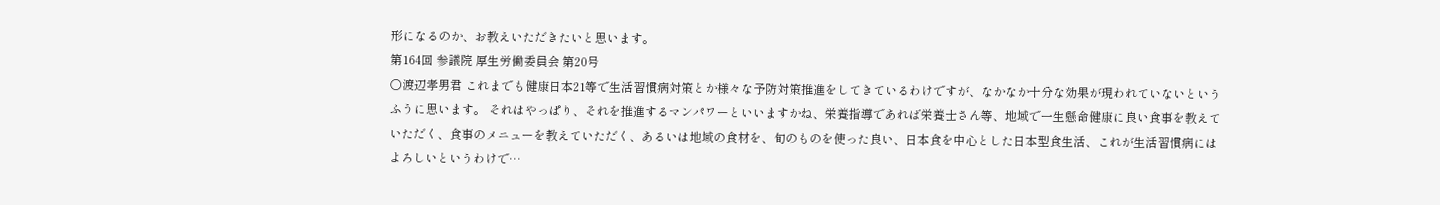形になるのか、お教えいただきたいと思います。
第164回 参議院 厚生労働委員会 第20号
○渡辺孝男君 これまでも健康日本21等で生活習慣病対策とか様々な予防対策推進をしてきているわけですが、なかなか十分な効果が現われていないというふうに思います。 それはやっぱり、それを推進するマンパワーといいますかね、栄養指導であれば栄養士さん等、地域で一生懸命健康に良い食事を教えていただく、食事のメニューを教えていただく、あるいは地域の食材を、旬のものを使った良い、日本食を中心とした日本型食生活、これが生活習慣病にはよろしいというわけで…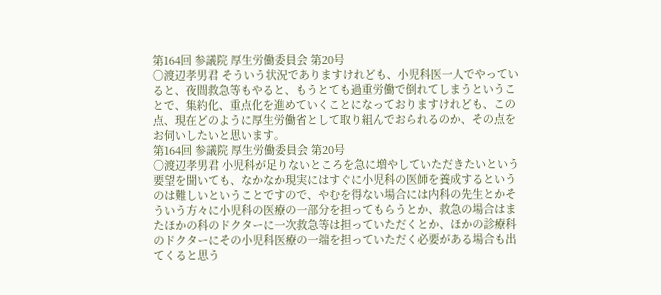第164回 参議院 厚生労働委員会 第20号
○渡辺孝男君 そういう状況でありますけれども、小児科医一人でやっていると、夜間救急等もやると、もうとても過重労働で倒れてしまうということで、集約化、重点化を進めていくことになっておりますけれども、この点、現在どのように厚生労働省として取り組んでおられるのか、その点をお伺いしたいと思います。
第164回 参議院 厚生労働委員会 第20号
○渡辺孝男君 小児科が足りないところを急に増やしていただきたいという要望を聞いても、なかなか現実にはすぐに小児科の医師を養成するというのは難しいということですので、やむを得ない場合には内科の先生とかそういう方々に小児科の医療の一部分を担ってもらうとか、救急の場合はまたほかの科のドクターに一次救急等は担っていただくとか、ほかの診療科のドクターにその小児科医療の一端を担っていただく必要がある場合も出てくると思う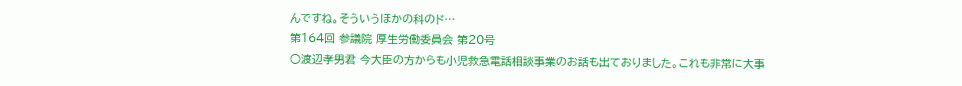んですね。そういうほかの科のド…
第164回 参議院 厚生労働委員会 第20号
○渡辺孝男君 今大臣の方からも小児救急電話相談事業のお話も出ておりました。これも非常に大事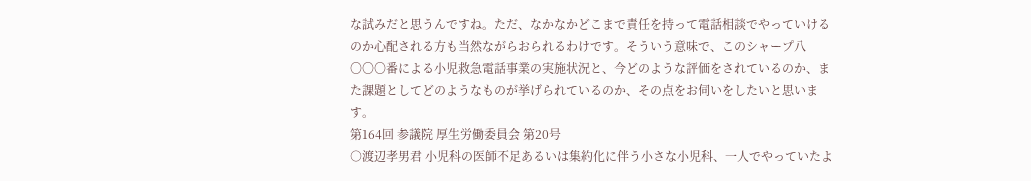な試みだと思うんですね。ただ、なかなかどこまで責任を持って電話相談でやっていけるのか心配される方も当然ながらおられるわけです。そういう意味で、このシャープ八〇〇〇番による小児救急電話事業の実施状況と、今どのような評価をされているのか、また課題としてどのようなものが挙げられているのか、その点をお伺いをしたいと思います。
第164回 参議院 厚生労働委員会 第20号
○渡辺孝男君 小児科の医師不足あるいは集約化に伴う小さな小児科、一人でやっていたよ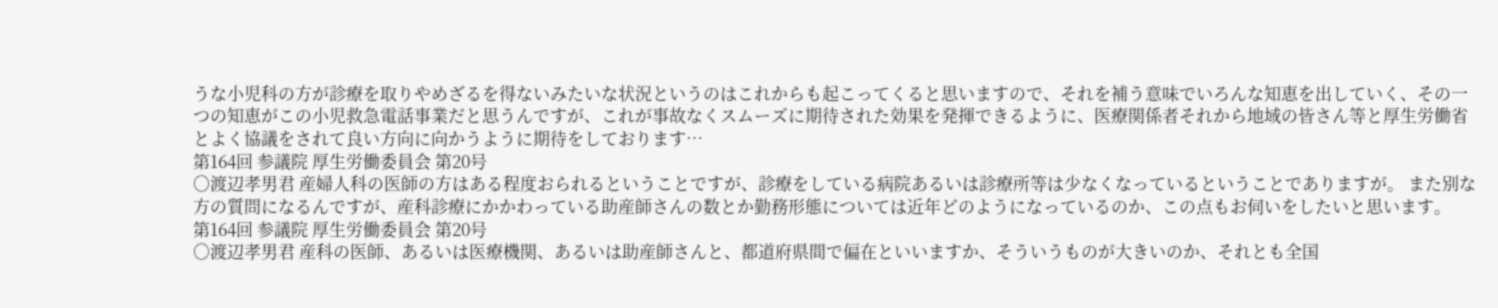うな小児科の方が診療を取りやめざるを得ないみたいな状況というのはこれからも起こってくると思いますので、それを補う意味でいろんな知恵を出していく、その一つの知恵がこの小児救急電話事業だと思うんですが、これが事故なくスムーズに期待された効果を発揮できるように、医療関係者それから地域の皆さん等と厚生労働省とよく協議をされて良い方向に向かうように期待をしております…
第164回 参議院 厚生労働委員会 第20号
○渡辺孝男君 産婦人科の医師の方はある程度おられるということですが、診療をしている病院あるいは診療所等は少なくなっているということでありますが。 また別な方の質問になるんですが、産科診療にかかわっている助産師さんの数とか勤務形態については近年どのようになっているのか、この点もお伺いをしたいと思います。
第164回 参議院 厚生労働委員会 第20号
○渡辺孝男君 産科の医師、あるいは医療機関、あるいは助産師さんと、都道府県間で偏在といいますか、そういうものが大きいのか、それとも全国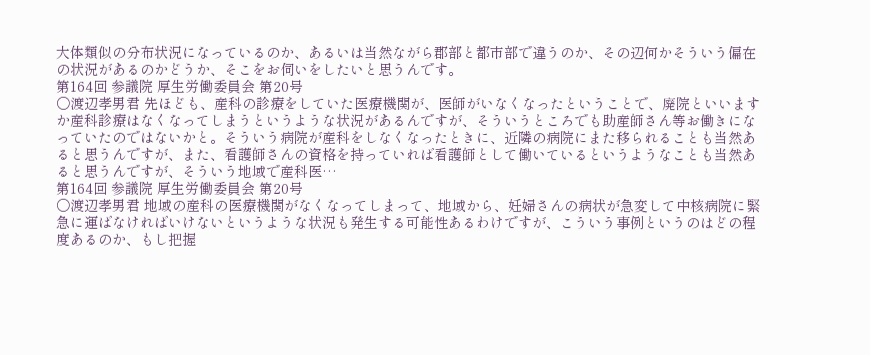大体類似の分布状況になっているのか、あるいは当然ながら郡部と都市部で違うのか、その辺何かそういう偏在の状況があるのかどうか、そこをお伺いをしたいと思うんです。
第164回 参議院 厚生労働委員会 第20号
○渡辺孝男君 先ほども、産科の診療をしていた医療機関が、医師がいなくなったということで、廃院といいますか産科診療はなくなってしまうというような状況があるんですが、そういうところでも助産師さん等お働きになっていたのではないかと。そういう病院が産科をしなくなったときに、近隣の病院にまた移られることも当然あると思うんですが、また、看護師さんの資格を持っていれば看護師として働いているというようなことも当然あると思うんですが、そういう地域で産科医…
第164回 参議院 厚生労働委員会 第20号
○渡辺孝男君 地域の産科の医療機関がなくなってしまって、地域から、妊婦さんの病状が急変して中核病院に緊急に運ばなければいけないというような状況も発生する可能性あるわけですが、こういう事例というのはどの程度あるのか、もし把握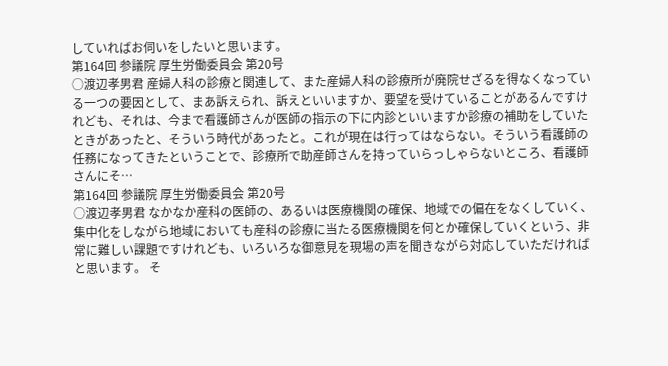していればお伺いをしたいと思います。
第164回 参議院 厚生労働委員会 第20号
○渡辺孝男君 産婦人科の診療と関連して、また産婦人科の診療所が廃院せざるを得なくなっている一つの要因として、まあ訴えられ、訴えといいますか、要望を受けていることがあるんですけれども、それは、今まで看護師さんが医師の指示の下に内診といいますか診療の補助をしていたときがあったと、そういう時代があったと。これが現在は行ってはならない。そういう看護師の任務になってきたということで、診療所で助産師さんを持っていらっしゃらないところ、看護師さんにそ…
第164回 参議院 厚生労働委員会 第20号
○渡辺孝男君 なかなか産科の医師の、あるいは医療機関の確保、地域での偏在をなくしていく、集中化をしながら地域においても産科の診療に当たる医療機関を何とか確保していくという、非常に難しい課題ですけれども、いろいろな御意見を現場の声を聞きながら対応していただければと思います。 そ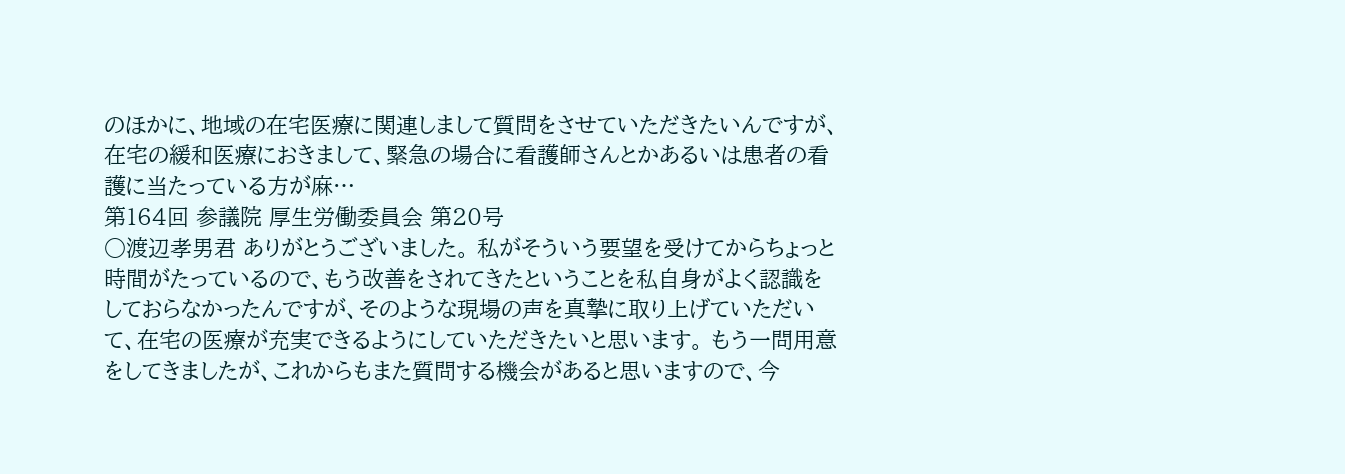のほかに、地域の在宅医療に関連しまして質問をさせていただきたいんですが、在宅の緩和医療におきまして、緊急の場合に看護師さんとかあるいは患者の看護に当たっている方が麻…
第164回 参議院 厚生労働委員会 第20号
○渡辺孝男君 ありがとうございました。 私がそういう要望を受けてからちょっと時間がたっているので、もう改善をされてきたということを私自身がよく認識をしておらなかったんですが、そのような現場の声を真摯に取り上げていただいて、在宅の医療が充実できるようにしていただきたいと思います。 もう一問用意をしてきましたが、これからもまた質問する機会があると思いますので、今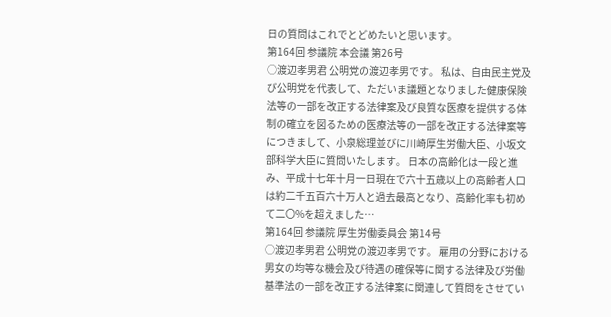日の質問はこれでとどめたいと思います。
第164回 参議院 本会議 第26号
○渡辺孝男君 公明党の渡辺孝男です。 私は、自由民主党及び公明党を代表して、ただいま議題となりました健康保険法等の一部を改正する法律案及び良質な医療を提供する体制の確立を図るための医療法等の一部を改正する法律案等につきまして、小泉総理並びに川崎厚生労働大臣、小坂文部科学大臣に質問いたします。 日本の高齢化は一段と進み、平成十七年十月一日現在で六十五歳以上の高齢者人口は約二千五百六十万人と過去最高となり、高齢化率も初めて二〇%を超えました…
第164回 参議院 厚生労働委員会 第14号
○渡辺孝男君 公明党の渡辺孝男です。 雇用の分野における男女の均等な機会及び待遇の確保等に関する法律及び労働基準法の一部を改正する法律案に関連して質問をさせてい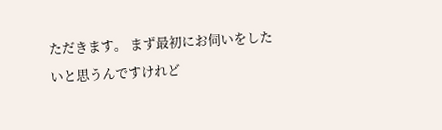ただきます。 まず最初にお伺いをしたいと思うんですけれど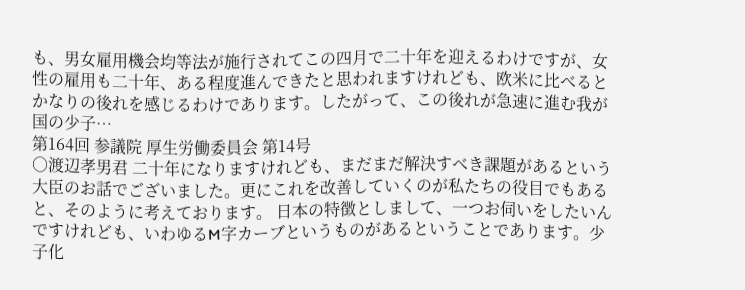も、男女雇用機会均等法が施行されてこの四月で二十年を迎えるわけですが、女性の雇用も二十年、ある程度進んできたと思われますけれども、欧米に比べるとかなりの後れを感じるわけであります。したがって、この後れが急速に進む我が国の少子…
第164回 参議院 厚生労働委員会 第14号
○渡辺孝男君 二十年になりますけれども、まだまだ解決すべき課題があるという大臣のお話でございました。更にこれを改善していくのが私たちの役目でもあると、そのように考えております。 日本の特徴としまして、一つお伺いをしたいんですけれども、いわゆるM字カーブというものがあるということであります。少子化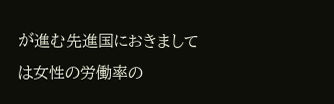が進む先進国におきましては女性の労働率の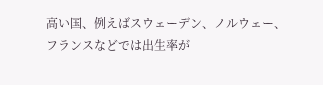高い国、例えばスウェーデン、ノルウェー、フランスなどでは出生率が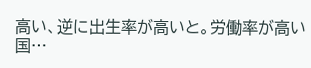高い、逆に出生率が高いと。労働率が高い国…